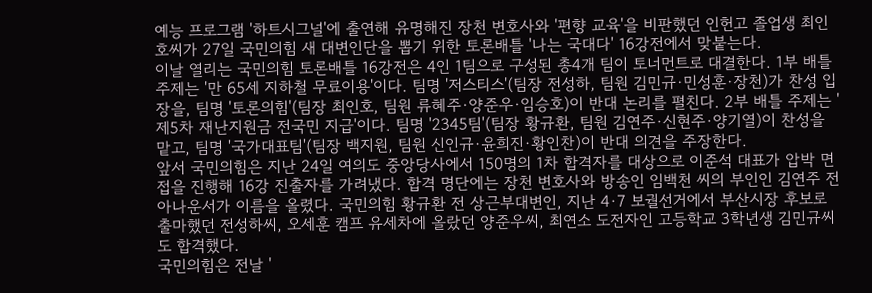예능 프로그램 '하트시그널'에 출연해 유명해진 장천 변호사와 '편향 교육'을 비판했던 인헌고 졸업생 최인호씨가 27일 국민의힘 새 대변인단을 뽑기 위한 토론배틀 '나는 국대다' 16강전에서 맞붙는다.
이날 열리는 국민의힘 토론배틀 16강전은 4인 1팀으로 구성된 총4개 팀이 토너먼트로 대결한다. 1부 배틀 주제는 '만 65세 지하철 무료이용'이다. 팀명 '저스티스'(팀장 전성하, 팀원 김민규·민성훈·장천)가 찬성 입장을, 팀명 '토론의힘'(팀장 최인호, 팀원 류혜주·양준우·임승호)이 반대 논리를 펼친다. 2부 배틀 주제는 '제5차 재난지원금 전국민 지급'이다. 팀명 '2345팀'(팀장 황규환, 팀원 김연주·신현주·양기열)이 찬성을 맡고, 팀명 '국가대표팀'(팀장 백지원, 팀원 신인규·윤희진·황인찬)이 반대 의견을 주장한다.
앞서 국민의힘은 지난 24일 여의도 중앙당사에서 150명의 1차 합격자를 대상으로 이준석 대표가 압박 면접을 진행해 16강 진출자를 가려냈다. 합격 명단에는 장천 변호사와 방송인 임백천 씨의 부인인 김연주 전 아나운서가 이름을 올렸다. 국민의힘 황규환 전 상근부대변인, 지난 4·7 보궐선거에서 부산시장 후보로 출마했던 전성하씨, 오세훈 캠프 유세차에 올랐던 양준우씨, 최연소 도전자인 고등학교 3학년생 김민규씨도 합격했다.
국민의힘은 전날 '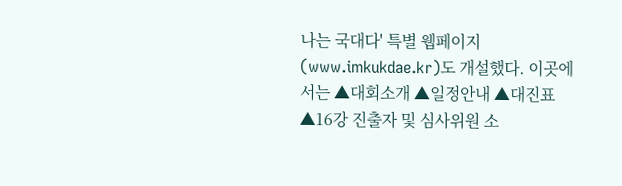나는 국대다' 특별 웹페이지(www.imkukdae.kr)도 개설했다. 이곳에서는 ▲대회소개 ▲일정안내 ▲대진표 ▲16강 진출자 및 심사위원 소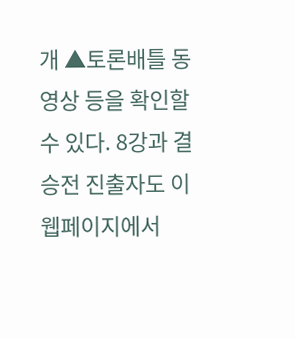개 ▲토론배틀 동영상 등을 확인할 수 있다. 8강과 결승전 진출자도 이 웹페이지에서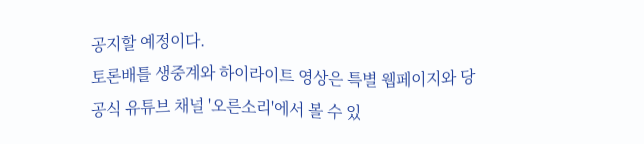공지할 예정이다.
토론배틀 생중계와 하이라이트 영상은 특별 웹페이지와 당 공식 유튜브 채널 '오른소리'에서 볼 수 있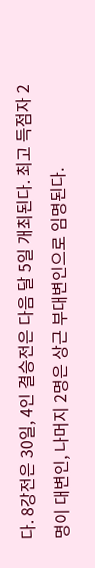다. 8강전은 30일, 4인 결승전은 다음 달 5일 개최된다. 최고 득점자 2명이 대변인, 나머지 2명은 상근 부대변인으로 임명된다.